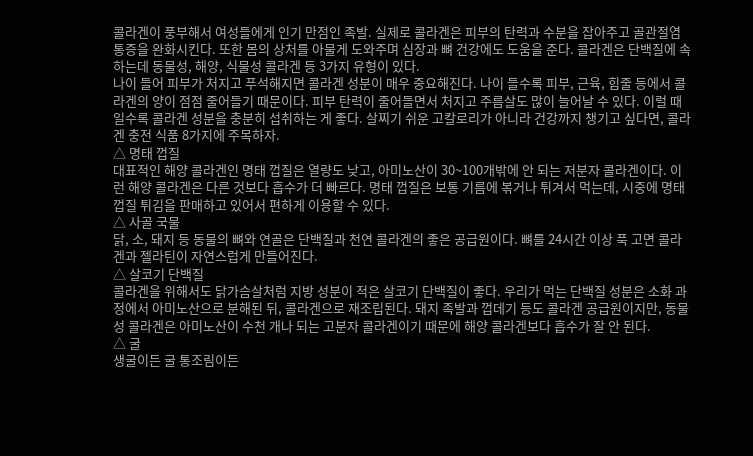콜라겐이 풍부해서 여성들에게 인기 만점인 족발. 실제로 콜라겐은 피부의 탄력과 수분을 잡아주고 골관절염 통증을 완화시킨다. 또한 몸의 상처를 아물게 도와주며 심장과 뼈 건강에도 도움을 준다. 콜라겐은 단백질에 속하는데 동물성, 해양, 식물성 콜라겐 등 3가지 유형이 있다.
나이 들어 피부가 처지고 푸석해지면 콜라겐 성분이 매우 중요해진다. 나이 들수록 피부, 근육, 힘줄 등에서 콜라겐의 양이 점점 줄어들기 때문이다. 피부 탄력이 줄어들면서 처지고 주름살도 많이 늘어날 수 있다. 이럴 때일수록 콜라겐 성분을 충분히 섭취하는 게 좋다. 살찌기 쉬운 고칼로리가 아니라 건강까지 챙기고 싶다면, 콜라겐 충전 식품 8가지에 주목하자.
△ 명태 껍질
대표적인 해양 콜라겐인 명태 껍질은 열량도 낮고, 아미노산이 30~100개밖에 안 되는 저분자 콜라겐이다. 이런 해양 콜라겐은 다른 것보다 흡수가 더 빠르다. 명태 껍질은 보통 기름에 볶거나 튀겨서 먹는데, 시중에 명태 껍질 튀김을 판매하고 있어서 편하게 이용할 수 있다.
△ 사골 국물
닭, 소, 돼지 등 동물의 뼈와 연골은 단백질과 천연 콜라겐의 좋은 공급원이다. 뼈를 24시간 이상 푹 고면 콜라겐과 젤라틴이 자연스럽게 만들어진다.
△ 살코기 단백질
콜라겐을 위해서도 닭가슴살처럼 지방 성분이 적은 살코기 단백질이 좋다. 우리가 먹는 단백질 성분은 소화 과정에서 아미노산으로 분해된 뒤, 콜라겐으로 재조립된다. 돼지 족발과 껍데기 등도 콜라겐 공급원이지만, 동물성 콜라겐은 아미노산이 수천 개나 되는 고분자 콜라겐이기 때문에 해양 콜라겐보다 흡수가 잘 안 된다.
△ 굴
생굴이든 굴 통조림이든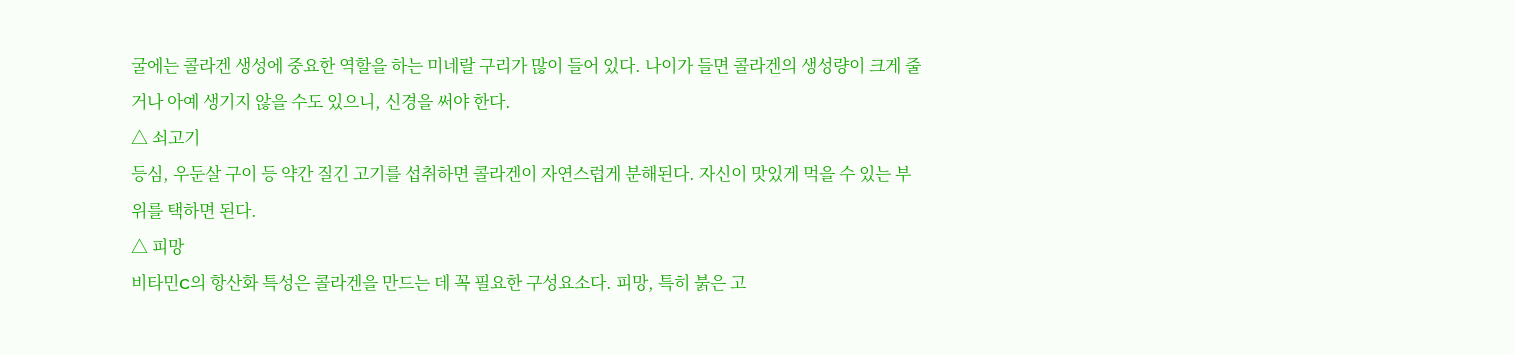굴에는 콜라겐 생성에 중요한 역할을 하는 미네랄 구리가 많이 들어 있다. 나이가 들면 콜라겐의 생성량이 크게 줄거나 아예 생기지 않을 수도 있으니, 신경을 써야 한다.
△ 쇠고기
등심, 우둔살 구이 등 약간 질긴 고기를 섭취하면 콜라겐이 자연스럽게 분해된다. 자신이 맛있게 먹을 수 있는 부위를 택하면 된다.
△ 피망
비타민C의 항산화 특성은 콜라겐을 만드는 데 꼭 필요한 구성요소다. 피망, 특히 붉은 고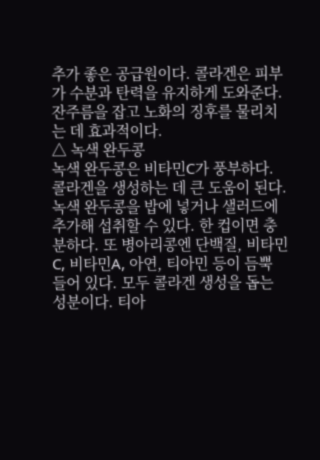추가 좋은 공급원이다. 콜라겐은 피부가 수분과 탄력을 유지하게 도와준다. 잔주름을 잡고 노화의 징후를 물리치는 데 효과적이다.
△ 녹색 완두콩
녹색 완두콩은 비타민C가 풍부하다. 콜라겐을 생성하는 데 큰 도움이 된다. 녹색 완두콩을 밥에 넣거나 샐러드에 추가해 섭취할 수 있다. 한 컵이면 충분하다. 또 병아리콩엔 단백질, 비타민C, 비타민A, 아연, 티아민 등이 듬뿍 들어 있다. 모두 콜라겐 생성을 돕는 성분이다. 티아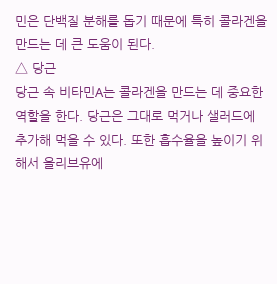민은 단백질 분해를 돕기 때문에 특히 콜라겐을 만드는 데 큰 도움이 된다.
△ 당근
당근 속 비타민A는 콜라겐을 만드는 데 중요한 역할을 한다. 당근은 그대로 먹거나 샐러드에 추가해 먹을 수 있다. 또한 흡수율을 높이기 위해서 올리브유에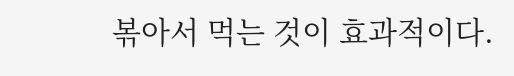볶아서 먹는 것이 효과적이다.